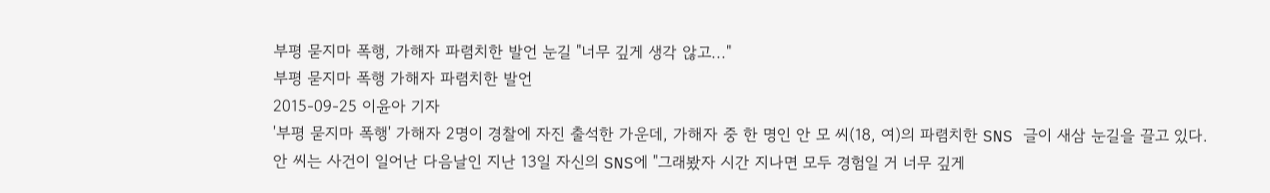부평 묻지마 폭행, 가해자 파렴치한 발언 눈길 "너무 깊게 생각 않고..."
부평 묻지마 폭행 가해자 파렴치한 발언
2015-09-25 이윤아 기자
'부평 묻지마 폭행' 가해자 2명이 경찰에 자진 출석한 가운데, 가해자 중 한 명인 안 모 씨(18, 여)의 파렴치한 SNS 글이 새삼 눈길을 끌고 있다.
안 씨는 사건이 일어난 다음날인 지난 13일 자신의 SNS에 "그래봤자 시간 지나면 모두 경험일 거 너무 깊게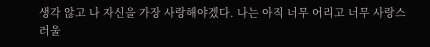생각 않고 나 자신을 가장 사랑해야겠다. 나는 아직 너무 어리고 너무 사랑스러울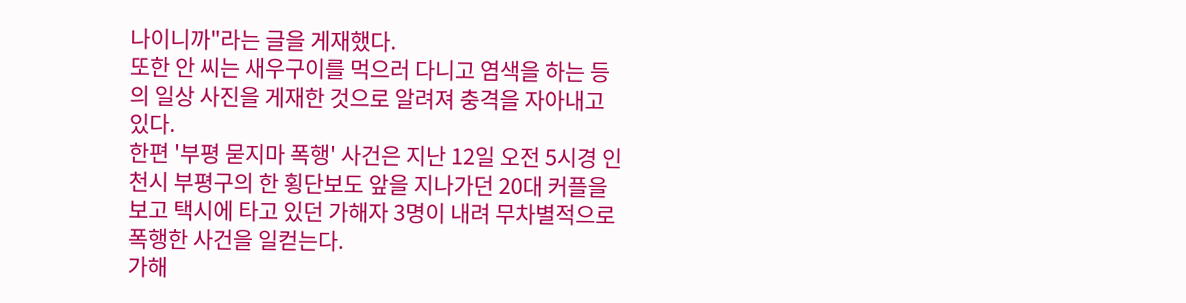나이니까"라는 글을 게재했다.
또한 안 씨는 새우구이를 먹으러 다니고 염색을 하는 등의 일상 사진을 게재한 것으로 알려져 충격을 자아내고 있다.
한편 '부평 묻지마 폭행' 사건은 지난 12일 오전 5시경 인천시 부평구의 한 횡단보도 앞을 지나가던 20대 커플을 보고 택시에 타고 있던 가해자 3명이 내려 무차별적으로 폭행한 사건을 일컫는다.
가해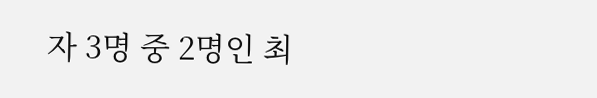자 3명 중 2명인 최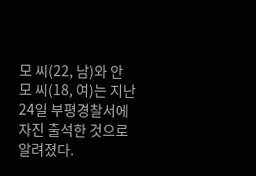모 씨(22, 남)와 안 모 씨(18, 여)는 지난 24일 부평경찰서에 자진 출석한 것으로 알려졌다.